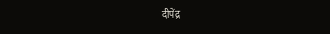दीपेंद्र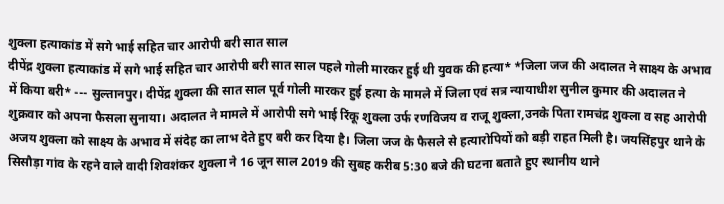शुक्ला हत्याकांड में सगे भाई सहित चार आरोपी बरी सात साल
दीपेंद्र शुक्ला हत्याकांड में सगे भाई सहित चार आरोपी बरी सात साल पहले गोली मारकर हुई थी युवक की हत्या* *जिला जज की अदालत ने साक्ष्य के अभाव में किया बरी* --- सुल्तानपुर। दीपेंद्र शुक्ला की सात साल पूर्व गोली मारकर हुई हत्या के मामले में जिला एवं सत्र न्यायाधीश सुनील कुमार की अदालत ने शुक्रवार को अपना फैसला सुनाया। अदालत ने मामले में आरोपी सगे भाई रिंकू शुक्ला उर्फ रणविजय व राजू शुक्ला,उनके पिता रामचंद्र शुक्ला व सह आरोपी अजय शुक्ला को साक्ष्य के अभाव में संदेह का लाभ देते हुए बरी कर दिया है। जिला जज के फैसले से हत्यारोपियों को बड़ी राहत मिली है। जयसिंहपुर थाने के सिसौड़ा गांव के रहने वाले वादी शिवशंकर शुक्ला ने 16 जून साल 2019 की सुबह करीब 5:30 बजे की घटना बताते हुए स्थानीय थाने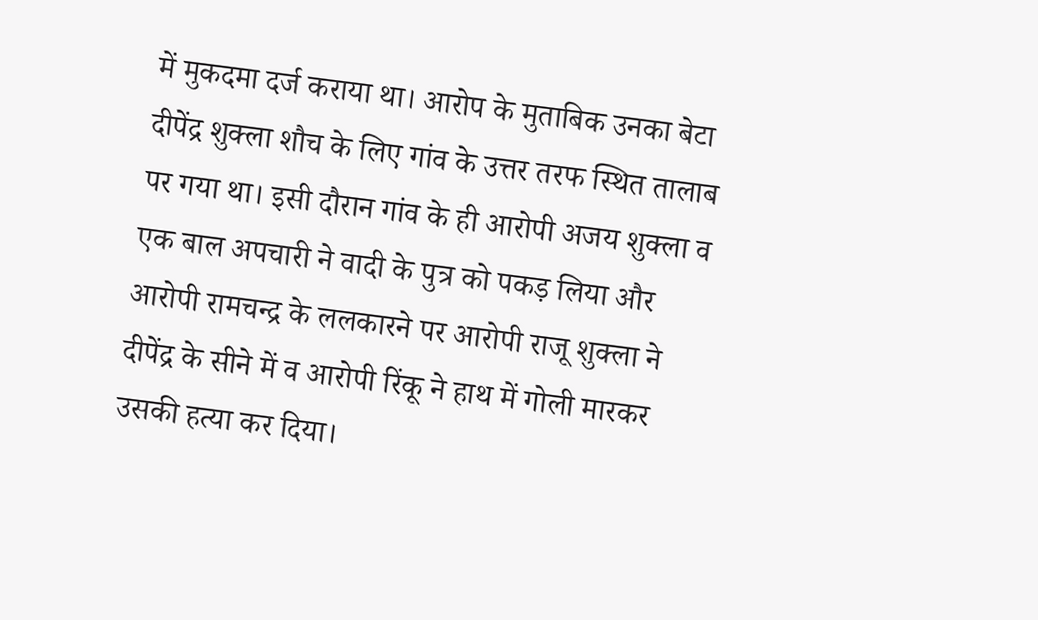में मुकदमा दर्ज कराया था। आरोप के मुताबिक उनका बेटा दीपेंद्र शुक्ला शौच के लिए गांव के उत्तर तरफ स्थित तालाब पर गया था। इसी दौरान गांव के ही आरोपी अजय शुक्ला व एक बाल अपचारी ने वादी के पुत्र को पकड़ लिया और आरोपी रामचन्द्र के ललकारने पर आरोपी राजू शुक्ला ने दीपेंद्र के सीने में व आरोपी रिंकू ने हाथ में गोली मारकर उसकी हत्या कर दिया।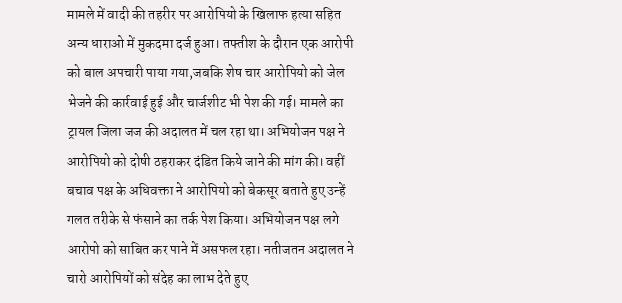मामले में वादी की तहरीर पर आरोपियो के खिलाफ हत्या सहित अन्य धाराओ में मुकदमा दर्ज हुआ। तफ्तीश के दौरान एक आरोपी को बाल अपचारी पाया गया,जबकि शेष चार आरोपियो को जेल भेजने की कार्रवाई हुई और चार्जशीट भी पेश की गई। मामले का ट्रायल जिला जज की अदालत में चल रहा था। अभियोजन पक्ष ने आरोपियो को दोषी ठहराकर दंडित किये जाने की मांग की। वहीं बचाव पक्ष के अधिवक्ता ने आरोपियो को बेकसूर बताते हुए उन्हें गलत तरीके से फंसाने का तर्क पेश किया। अभियोजन पक्ष लगे आरोपो को साबित कर पाने में असफल रहा। नतीजतन अदालत ने चारो आरोपियों को संदेह का लाभ देते हुए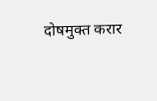दोषमुक्त करार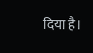दिया है।